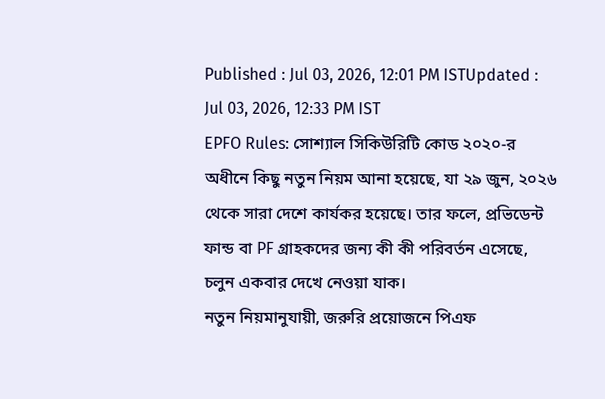Published : Jul 03, 2026, 12:01 PM ISTUpdated : Jul 03, 2026, 12:33 PM IST
EPFO Rules: সোশ্যাল সিকিউরিটি কোড ২০২০-র অধীনে কিছু নতুন নিয়ম আনা হয়েছে, যা ২৯ জুন, ২০২৬ থেকে সারা দেশে কার্যকর হয়েছে। তার ফলে, প্রভিডেন্ট ফান্ড বা PF গ্রাহকদের জন্য কী কী পরিবর্তন এসেছে, চলুন একবার দেখে নেওয়া যাক।
নতুন নিয়মানুযায়ী, জরুরি প্রয়োজনে পিএফ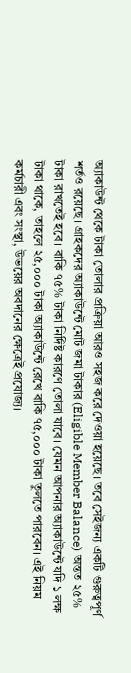অ্যাকাউন্ট থেকে টাকা তোলার প্রক্রিয়া আরও সহজ করে দেওয়া হয়েছে। তবে সেইজন্য একটি গুরুত্বপূর্ণ শর্তও রয়েছে। গ্রাহকদের অ্যাকাউন্টে মোট জমা টাকার (Eligible Member Balance) অন্তত ২৫% টাকা রাখতেই হবে। বাকি ৭৫% টাকা নির্দিষ্ট কারণে তোলা যাবে। যেমন আপনার অ্যাকাউন্টে যদি ১ লক্ষ টাকা থাকে, তাহলে ২৫,০০০ টাকা অ্যাকাউন্টে রেখে বাকি ৭৫,০০০ টাকা তুলতে পারবেন। এই নিয়ম কর্মচারী এবং সংস্থা, উভয়ের অবদানের ক্ষেত্রেই প্রযোজ্য।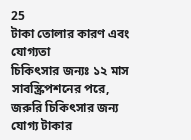25
টাকা তোলার কারণ এবং যোগ্যতা
চিকিৎসার জন্যঃ ১২ মাস সাবস্ক্রিপশনের পরে, জরুরি চিকিৎসার জন্য যোগ্য টাকার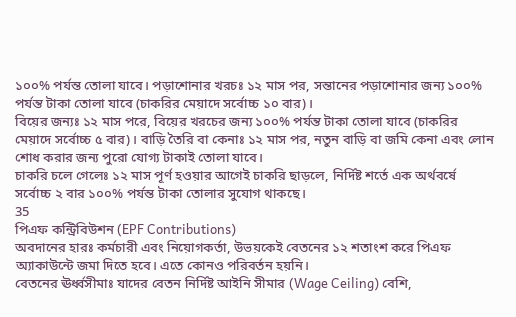১০০% পর্যন্ত তোলা যাবে। পড়াশোনার খরচঃ ১২ মাস পর, সন্তানের পড়াশোনার জন্য ১০০% পর্যন্ত টাকা তোলা যাবে (চাকরির মেয়াদে সর্বোচ্চ ১০ বার)।
বিয়ের জন্যঃ ১২ মাস পরে, বিয়ের খরচের জন্য ১০০% পর্যন্ত টাকা তোলা যাবে (চাকরির মেয়াদে সর্বোচ্চ ৫ বার)। বাড়ি তৈরি বা কেনাঃ ১২ মাস পর, নতুন বাড়ি বা জমি কেনা এবং লোন শোধ করার জন্য পুরো যোগ্য টাকাই তোলা যাবে।
চাকরি চলে গেলেঃ ১২ মাস পূর্ণ হওয়ার আগেই চাকরি ছাড়লে, নির্দিষ্ট শর্তে এক অর্থবর্ষে সর্বোচ্চ ২ বার ১০০% পর্যন্ত টাকা তোলার সুযোগ থাকছে।
35
পিএফ কন্ট্রিবিউশন (EPF Contributions)
অবদানের হারঃ কর্মচারী এবং নিয়োগকর্তা, উভয়কেই বেতনের ১২ শতাংশ করে পিএফ অ্যাকাউন্টে জমা দিতে হবে। এতে কোনও পরিবর্তন হয়নি।
বেতনের ঊর্ধ্বসীমাঃ যাদের বেতন নির্দিষ্ট আইনি সীমার (Wage Ceiling) বেশি,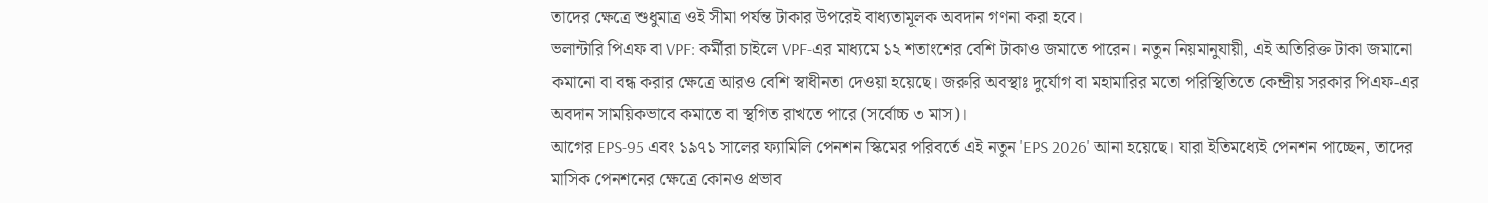তাদের ক্ষেত্রে শুধুমাত্র ওই সীমা পর্যন্ত টাকার উপরেই বাধ্যতামূলক অবদান গণনা করা হবে।
ভলান্টারি পিএফ বা VPF: কর্মীরা চাইলে VPF-এর মাধ্যমে ১২ শতাংশের বেশি টাকাও জমাতে পারেন। নতুন নিয়মানুযায়ী, এই অতিরিক্ত টাকা জমানো কমানো বা বন্ধ করার ক্ষেত্রে আরও বেশি স্বাধীনতা দেওয়া হয়েছে। জরুরি অবস্থাঃ দুর্যোগ বা মহামারির মতো পরিস্থিতিতে কেন্দ্রীয় সরকার পিএফ-এর অবদান সাময়িকভাবে কমাতে বা স্থগিত রাখতে পারে (সর্বোচ্চ ৩ মাস)।
আগের EPS-95 এবং ১৯৭১ সালের ফ্যামিলি পেনশন স্কিমের পরিবর্তে এই নতুন 'EPS 2026' আনা হয়েছে। যারা ইতিমধ্যেই পেনশন পাচ্ছেন, তাদের মাসিক পেনশনের ক্ষেত্রে কোনও প্রভাব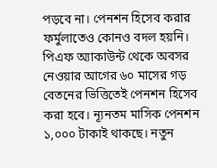পড়বে না। পেনশন হিসেব করার ফর্মুলাতেও কোনও বদল হয়নি। পিএফ অ্যাকাউন্ট থেকে অবসর নেওয়ার আগের ৬০ মাসের গড় বেতনের ভিত্তিতেই পেনশন হিসেব করা হবে। ন্যূনতম মাসিক পেনশন ১,০০০ টাকাই থাকছে। নতুন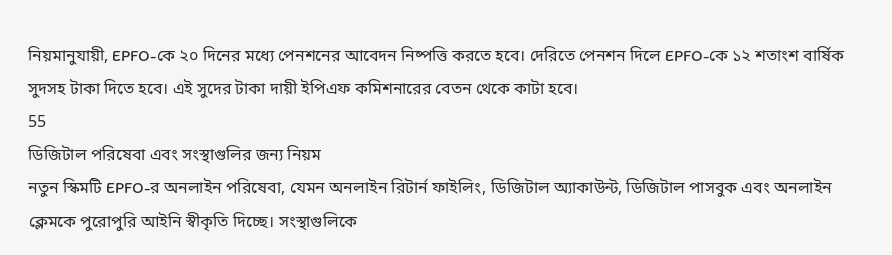নিয়মানুযায়ী, EPFO-কে ২০ দিনের মধ্যে পেনশনের আবেদন নিষ্পত্তি করতে হবে। দেরিতে পেনশন দিলে EPFO-কে ১২ শতাংশ বার্ষিক সুদসহ টাকা দিতে হবে। এই সুদের টাকা দায়ী ইপিএফ কমিশনারের বেতন থেকে কাটা হবে।
55
ডিজিটাল পরিষেবা এবং সংস্থাগুলির জন্য নিয়ম
নতুন স্কিমটি EPFO-র অনলাইন পরিষেবা, যেমন অনলাইন রিটার্ন ফাইলিং, ডিজিটাল অ্যাকাউন্ট, ডিজিটাল পাসবুক এবং অনলাইন ক্লেমকে পুরোপুরি আইনি স্বীকৃতি দিচ্ছে। সংস্থাগুলিকে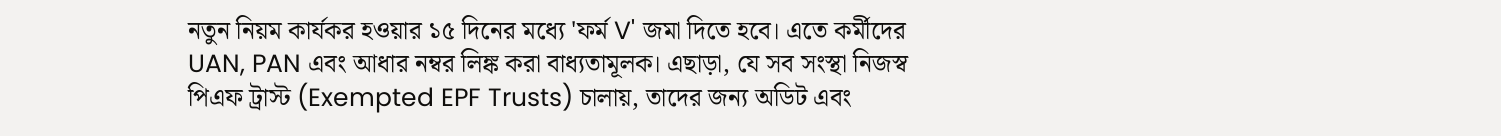নতুন নিয়ম কার্যকর হওয়ার ১৫ দিনের মধ্যে 'ফর্ম V' জমা দিতে হবে। এতে কর্মীদের UAN, PAN এবং আধার নম্বর লিঙ্ক করা বাধ্যতামূলক। এছাড়া, যে সব সংস্থা নিজস্ব পিএফ ট্রাস্ট (Exempted EPF Trusts) চালায়, তাদের জন্য অডিট এবং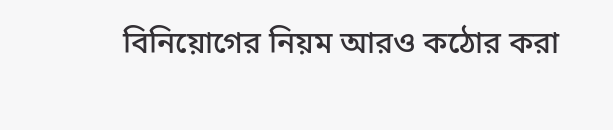বিনিয়োগের নিয়ম আরও কঠোর করা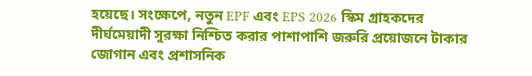হয়েছে। সংক্ষেপে, নতুন EPF এবং EPS 2026 স্কিম গ্রাহকদের দীর্ঘমেয়াদী সুরক্ষা নিশ্চিত করার পাশাপাশি জরুরি প্রয়োজনে টাকার জোগান এবং প্রশাসনিক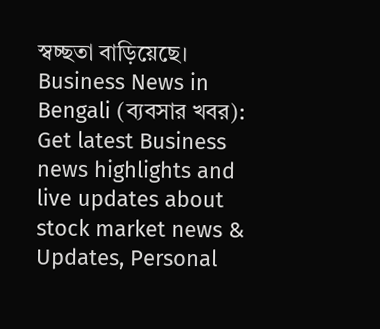স্বচ্ছতা বাড়িয়েছে।
Business News in Bengali (ব্যবসার খবর): Get latest Business news highlights and live updates about stock market news & Updates, Personal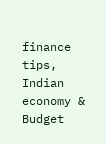finance tips, Indian economy & Budget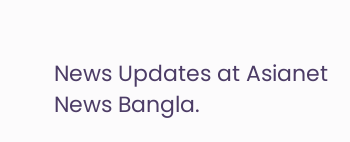News Updates at Asianet News Bangla.